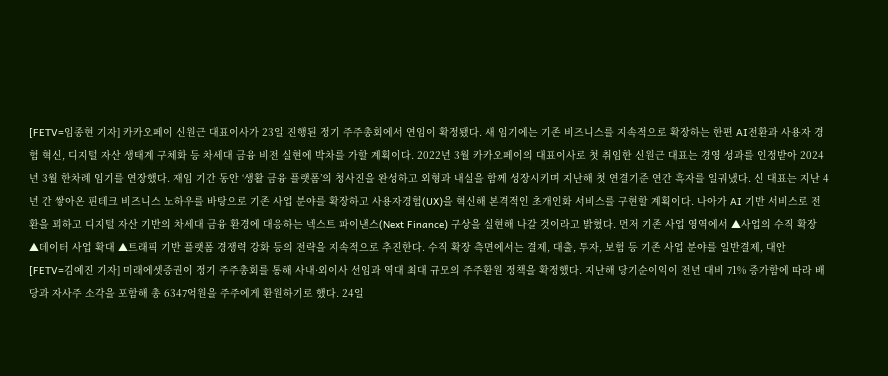[FETV=임종현 기자] 카카오페이 신원근 대표이사가 23일 진행된 정기 주주총회에서 연임이 확정됐다. 새 임기에는 기존 비즈니스를 지속적으로 확장하는 한편 AI전환과 사용자 경험 혁신, 디지털 자산 생태계 구체화 등 차세대 금융 비전 실현에 박차를 가할 계획이다. 2022년 3월 카카오페이의 대표이사로 첫 취임한 신원근 대표는 경영 성과를 인정받아 2024년 3월 한차례 임기를 연장했다. 재임 기간 동안 ‘생활 금융 플랫폼’의 청사진을 완성하고 외형과 내실을 함께 성장시키며 지난해 첫 연결기준 연간 흑자를 일궈냈다. 신 대표는 지난 4년 간 쌓아온 핀테크 비즈니스 노하우를 바탕으로 기존 사업 분야를 확장하고 사용자경험(UX)을 혁신해 본격적인 초개인화 서비스를 구현할 계획이다. 나아가 AI 기반 서비스로 전환을 꾀하고 디지털 자산 기반의 차세대 금융 환경에 대응하는 넥스트 파이낸스(Next Finance) 구상을 실현해 나갈 것이라고 밝혔다. 먼저 기존 사업 영역에서 ▲사업의 수직 확장 ▲데이터 사업 확대 ▲트래픽 기반 플랫폼 경쟁력 강화 등의 전략을 지속적으로 추진한다. 수직 확장 측면에서는 결제, 대출, 투자, 보험 등 기존 사업 분야를 일반결제, 대안
[FETV=김예진 기자] 미래에셋증권이 정기 주주총회를 통해 사내·외이사 선임과 역대 최대 규모의 주주환원 정책을 확정했다. 지난해 당기순이익이 전년 대비 71% 증가함에 따라 배당과 자사주 소각을 포함해 총 6347억원을 주주에게 환원하기로 했다. 24일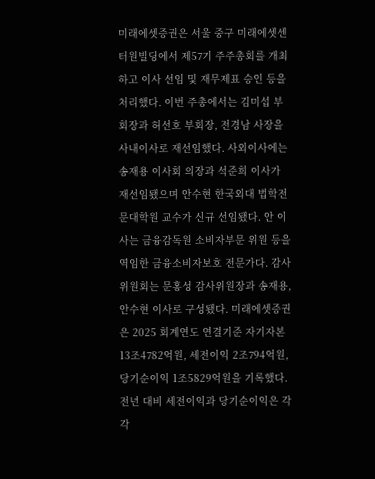미래에셋증권은 서울 중구 미래에셋센터원빌딩에서 제57기 주주총회를 개최하고 이사 선임 및 재무제표 승인 등을 처리했다. 이번 주총에서는 김미섭 부회장과 허선호 부회장, 전경남 사장을 사내이사로 재선임했다. 사외이사에는 송재용 이사회 의장과 석준희 이사가 재선임됐으며 안수현 한국외대 법학전문대학원 교수가 신규 선임됐다. 안 이사는 금융감독원 소비자부문 위원 등을 역임한 금융소비자보호 전문가다. 감사위원회는 문홍성 감사위원장과 송재용, 안수현 이사로 구성됐다. 미래에셋증권은 2025 회계연도 연결기준 자기자본 13조4782억원, 세전이익 2조794억원, 당기순이익 1조5829억원을 기록했다. 전년 대비 세전이익과 당기순이익은 각각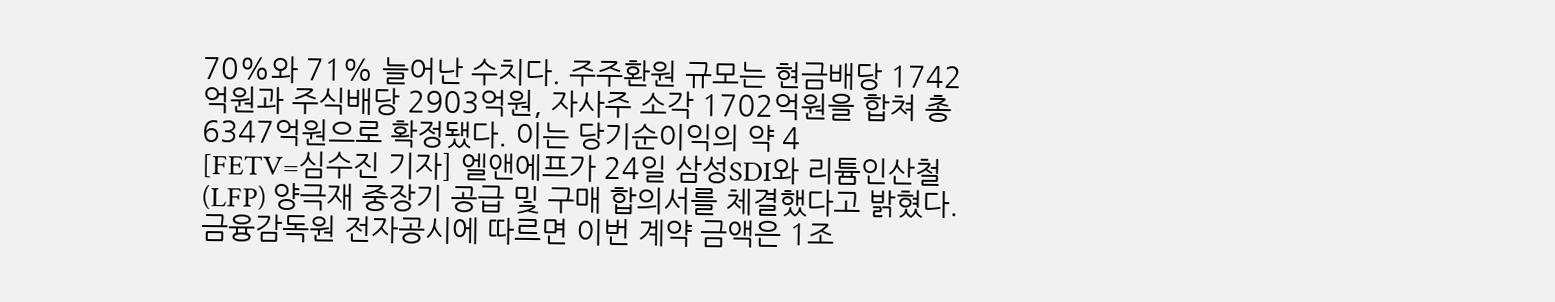70%와 71% 늘어난 수치다. 주주환원 규모는 현금배당 1742억원과 주식배당 2903억원, 자사주 소각 1702억원을 합쳐 총 6347억원으로 확정됐다. 이는 당기순이익의 약 4
[FETV=심수진 기자] 엘앤에프가 24일 삼성SDI와 리튬인산철(LFP) 양극재 중장기 공급 및 구매 합의서를 체결했다고 밝혔다. 금융감독원 전자공시에 따르면 이번 계약 금액은 1조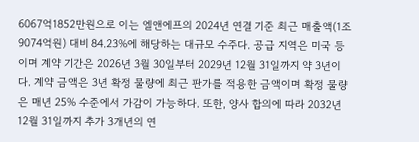6067억1852만원으로 이는 엘앤에프의 2024년 연결 기준 최근 매출액(1조9074억원) 대비 84.23%에 해당하는 대규모 수주다. 공급 지역은 미국 등이며 계약 기간은 2026년 3월 30일부터 2029년 12월 31일까지 약 3년이다. 계약 금액은 3년 확정 물량에 최근 판가를 적용한 금액이며 확정 물량은 매년 25% 수준에서 가감이 가능하다. 또한, 양사 합의에 따라 2032년 12월 31일까지 추가 3개년의 연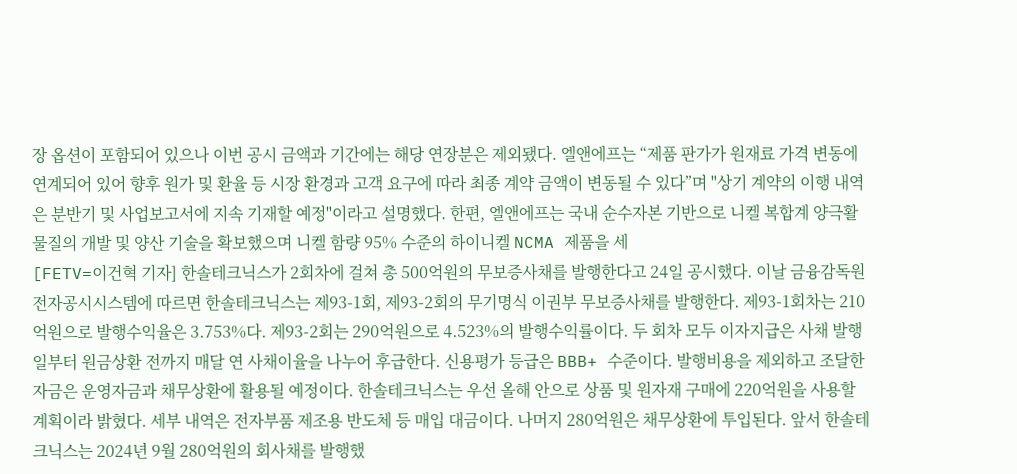장 옵션이 포함되어 있으나 이번 공시 금액과 기간에는 해당 연장분은 제외됐다. 엘앤에프는 “제품 판가가 원재료 가격 변동에 연계되어 있어 향후 원가 및 환율 등 시장 환경과 고객 요구에 따라 최종 계약 금액이 변동될 수 있다”며 "상기 계약의 이행 내역은 분반기 및 사업보고서에 지속 기재할 예정"이라고 설명했다. 한편, 엘앤에프는 국내 순수자본 기반으로 니켈 복합계 양극활물질의 개발 및 양산 기술을 확보했으며 니켈 함량 95% 수준의 하이니켈 NCMA 제품을 세
[FETV=이건혁 기자] 한솔테크닉스가 2회차에 걸쳐 총 500억원의 무보증사채를 발행한다고 24일 공시했다. 이날 금융감독원 전자공시시스템에 따르면 한솔테크닉스는 제93-1회, 제93-2회의 무기명식 이권부 무보증사채를 발행한다. 제93-1회차는 210억원으로 발행수익율은 3.753%다. 제93-2회는 290억원으로 4.523%의 발행수익률이다. 두 회차 모두 이자지급은 사채 발행일부터 원금상환 전까지 매달 연 사채이율을 나누어 후급한다. 신용평가 등급은 BBB+ 수준이다. 발행비용을 제외하고 조달한 자금은 운영자금과 채무상환에 활용될 예정이다. 한솔테크닉스는 우선 올해 안으로 상품 및 원자재 구매에 220억원을 사용할 계획이라 밝혔다. 세부 내역은 전자부품 제조용 반도체 등 매입 대금이다. 나머지 280억원은 채무상환에 투입된다. 앞서 한솔테크닉스는 2024년 9월 280억원의 회사채를 발행했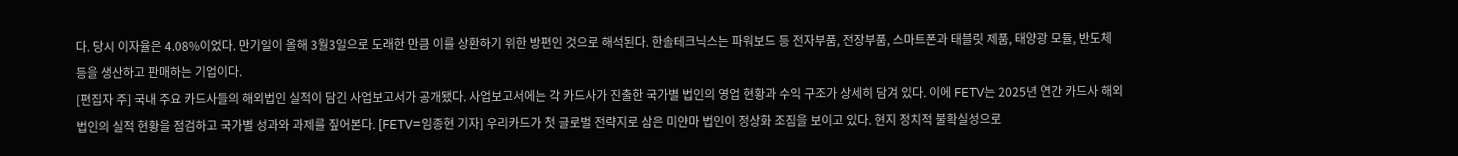다. 당시 이자율은 4.08%이었다. 만기일이 올해 3월3일으로 도래한 만큼 이를 상환하기 위한 방편인 것으로 해석된다. 한솔테크닉스는 파워보드 등 전자부품, 전장부품, 스마트폰과 태블릿 제품, 태양광 모듈, 반도체 등을 생산하고 판매하는 기업이다.
[편집자 주] 국내 주요 카드사들의 해외법인 실적이 담긴 사업보고서가 공개됐다. 사업보고서에는 각 카드사가 진출한 국가별 법인의 영업 현황과 수익 구조가 상세히 담겨 있다. 이에 FETV는 2025년 연간 카드사 해외법인의 실적 현황을 점검하고 국가별 성과와 과제를 짚어본다. [FETV=임종현 기자] 우리카드가 첫 글로벌 전략지로 삼은 미얀마 법인이 정상화 조짐을 보이고 있다. 현지 정치적 불확실성으로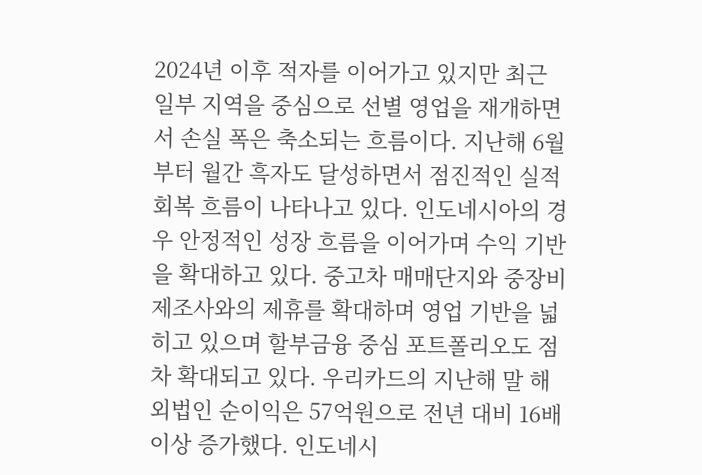2024년 이후 적자를 이어가고 있지만 최근 일부 지역을 중심으로 선별 영업을 재개하면서 손실 폭은 축소되는 흐름이다. 지난해 6월부터 월간 흑자도 달성하면서 점진적인 실적 회복 흐름이 나타나고 있다. 인도네시아의 경우 안정적인 성장 흐름을 이어가며 수익 기반을 확대하고 있다. 중고차 매매단지와 중장비 제조사와의 제휴를 확대하며 영업 기반을 넓히고 있으며 할부금융 중심 포트폴리오도 점차 확대되고 있다. 우리카드의 지난해 말 해외법인 순이익은 57억원으로 전년 대비 16배 이상 증가했다. 인도네시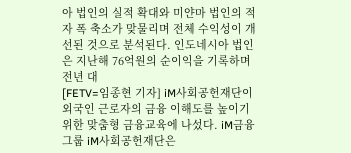아 법인의 실적 확대와 미얀마 법인의 적자 폭 축소가 맞물리며 전체 수익성이 개선된 것으로 분석된다. 인도네시아 법인은 지난해 76억원의 순이익을 기록하며 전년 대
[FETV=임종현 기자] iM사회공헌재단이 외국인 근로자의 금융 이해도를 높이기 위한 맞춤형 금융교육에 나섰다. iM금융그룹 iM사회공헌재단은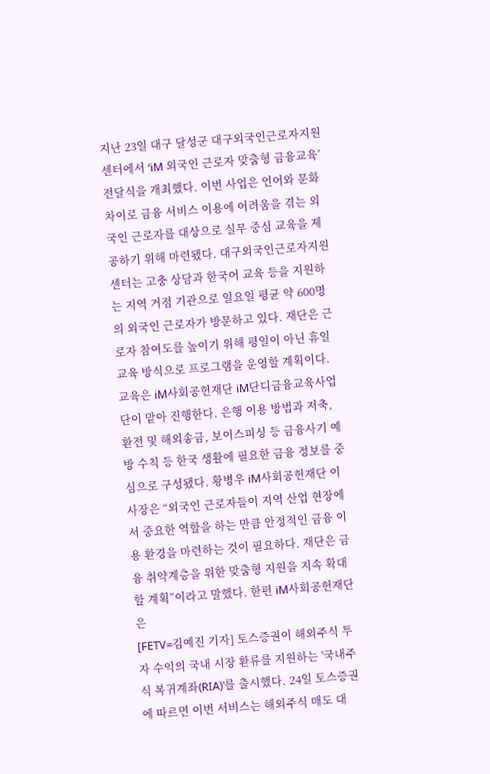지난 23일 대구 달성군 대구외국인근로자지원센터에서 ‘iM 외국인 근로자 맞춤형 금융교육’ 전달식을 개최했다. 이번 사업은 언어와 문화 차이로 금융 서비스 이용에 어려움을 겪는 외국인 근로자를 대상으로 실무 중심 교육을 제공하기 위해 마련됐다. 대구외국인근로자지원센터는 고충 상담과 한국어 교육 등을 지원하는 지역 거점 기관으로 일요일 평균 약 600명의 외국인 근로자가 방문하고 있다. 재단은 근로자 참여도를 높이기 위해 평일이 아닌 휴일 교육 방식으로 프로그램을 운영할 계획이다. 교육은 iM사회공헌재단 iM단디금융교육사업단이 맡아 진행한다. 은행 이용 방법과 저축, 환전 및 해외송금, 보이스피싱 등 금융사기 예방 수칙 등 한국 생활에 필요한 금융 정보를 중심으로 구성됐다. 황병우 iM사회공헌재단 이사장은 “외국인 근로자들이 지역 산업 현장에서 중요한 역할을 하는 만큼 안정적인 금융 이용 환경을 마련하는 것이 필요하다. 재단은 금융 취약계층을 위한 맞춤형 지원을 지속 확대할 계획”이라고 말했다. 한편 iM사회공헌재단은
[FETV=김예진 기자] 토스증권이 해외주식 투자 수익의 국내 시장 환류를 지원하는 '국내주식 복귀계좌(RIA)'를 출시했다. 24일 토스증권에 따르면 이번 서비스는 해외주식 매도 대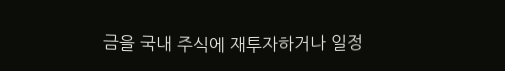금을 국내 주식에 재투자하거나 일정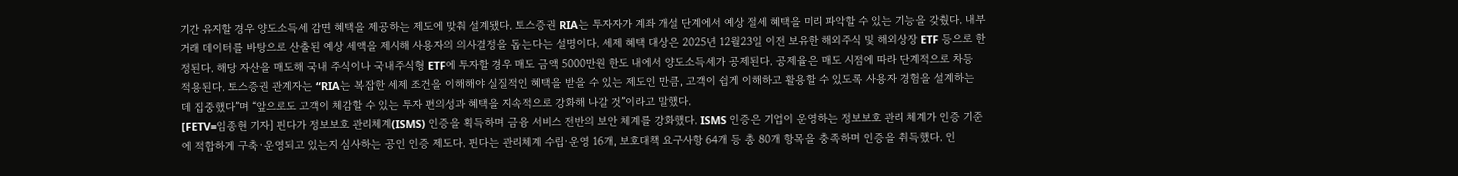기간 유지할 경우 양도소득세 감면 혜택을 제공하는 제도에 맞춰 설계됐다. 토스증권 RIA는 투자자가 계좌 개설 단계에서 예상 절세 혜택을 미리 파악할 수 있는 기능을 갖췄다. 내부 거래 데이터를 바탕으로 산출된 예상 세액을 제시해 사용자의 의사결정을 돕는다는 설명이다. 세제 혜택 대상은 2025년 12월23일 이전 보유한 해외주식 및 해외상장 ETF 등으로 한정된다. 해당 자산을 매도해 국내 주식이나 국내주식형 ETF에 투자할 경우 매도 금액 5000만원 한도 내에서 양도소득세가 공제된다. 공제율은 매도 시점에 따라 단계적으로 차등 적용된다. 토스증권 관계자는 “RIA는 복잡한 세제 조건을 이해해야 실질적인 혜택을 받을 수 있는 제도인 만큼, 고객이 쉽게 이해하고 활용할 수 있도록 사용자 경험을 설계하는 데 집중했다”며 “앞으로도 고객이 체감할 수 있는 투자 편의성과 혜택을 지속적으로 강화해 나갈 것”이라고 말했다.
[FETV=임종현 기자] 핀다가 정보보호 관리체계(ISMS) 인증을 획득하며 금융 서비스 전반의 보안 체계를 강화했다. ISMS 인증은 기업이 운영하는 정보보호 관리 체계가 인증 기준에 적합하게 구축·운영되고 있는지 심사하는 공인 인증 제도다. 핀다는 관리체계 수립·운영 16개, 보호대책 요구사항 64개 등 총 80개 항목을 충족하며 인증을 취득했다. 인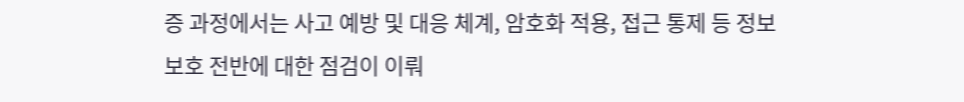증 과정에서는 사고 예방 및 대응 체계, 암호화 적용, 접근 통제 등 정보보호 전반에 대한 점검이 이뤄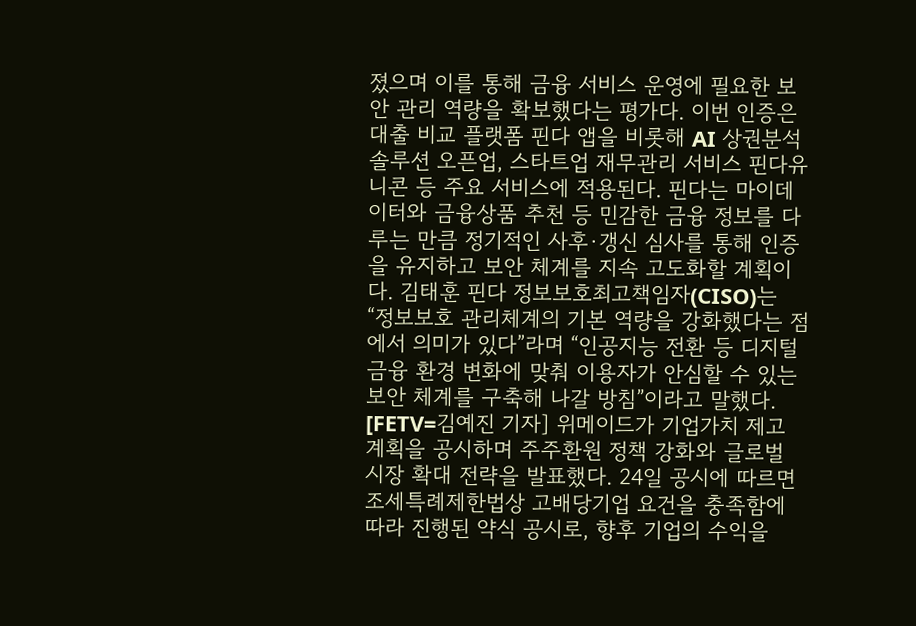졌으며 이를 통해 금융 서비스 운영에 필요한 보안 관리 역량을 확보했다는 평가다. 이번 인증은 대출 비교 플랫폼 핀다 앱을 비롯해 AI 상권분석 솔루션 오픈업, 스타트업 재무관리 서비스 핀다유니콘 등 주요 서비스에 적용된다. 핀다는 마이데이터와 금융상품 추천 등 민감한 금융 정보를 다루는 만큼 정기적인 사후·갱신 심사를 통해 인증을 유지하고 보안 체계를 지속 고도화할 계획이다. 김태훈 핀다 정보보호최고책임자(CISO)는 “정보보호 관리체계의 기본 역량을 강화했다는 점에서 의미가 있다”라며 “인공지능 전환 등 디지털 금융 환경 변화에 맞춰 이용자가 안심할 수 있는 보안 체계를 구축해 나갈 방침”이라고 말했다.
[FETV=김예진 기자] 위메이드가 기업가치 제고 계획을 공시하며 주주환원 정책 강화와 글로벌 시장 확대 전략을 발표했다. 24일 공시에 따르면 조세특례제한법상 고배당기업 요건을 충족함에 따라 진행된 약식 공시로, 향후 기업의 수익을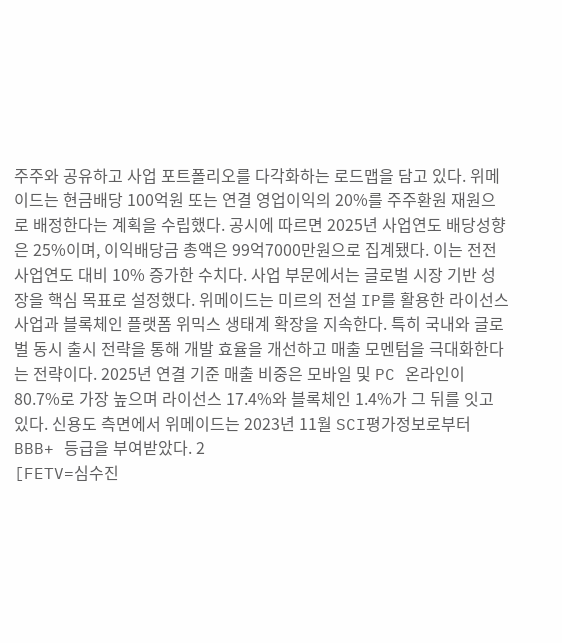주주와 공유하고 사업 포트폴리오를 다각화하는 로드맵을 담고 있다. 위메이드는 현금배당 100억원 또는 연결 영업이익의 20%를 주주환원 재원으로 배정한다는 계획을 수립했다. 공시에 따르면 2025년 사업연도 배당성향은 25%이며, 이익배당금 총액은 99억7000만원으로 집계됐다. 이는 전전 사업연도 대비 10% 증가한 수치다. 사업 부문에서는 글로벌 시장 기반 성장을 핵심 목표로 설정했다. 위메이드는 미르의 전설 IP를 활용한 라이선스 사업과 블록체인 플랫폼 위믹스 생태계 확장을 지속한다. 특히 국내와 글로벌 동시 출시 전략을 통해 개발 효율을 개선하고 매출 모멘텀을 극대화한다는 전략이다. 2025년 연결 기준 매출 비중은 모바일 및 PC 온라인이 80.7%로 가장 높으며 라이선스 17.4%와 블록체인 1.4%가 그 뒤를 잇고 있다. 신용도 측면에서 위메이드는 2023년 11월 SCI평가정보로부터 BBB+ 등급을 부여받았다. 2
[FETV=심수진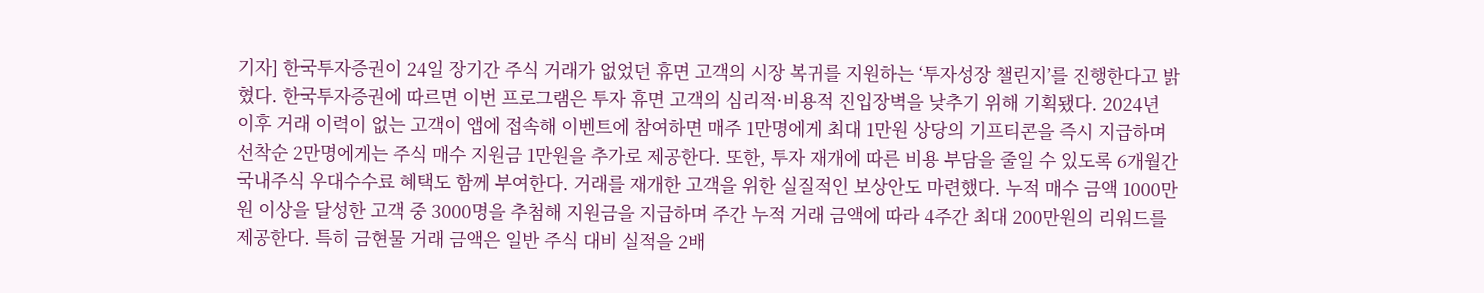기자] 한국투자증권이 24일 장기간 주식 거래가 없었던 휴면 고객의 시장 복귀를 지원하는 ‘투자성장 챌린지’를 진행한다고 밝혔다. 한국투자증권에 따르면 이번 프로그램은 투자 휴면 고객의 심리적·비용적 진입장벽을 낮추기 위해 기획됐다. 2024년 이후 거래 이력이 없는 고객이 앱에 접속해 이벤트에 참여하면 매주 1만명에게 최대 1만원 상당의 기프티콘을 즉시 지급하며 선착순 2만명에게는 주식 매수 지원금 1만원을 추가로 제공한다. 또한, 투자 재개에 따른 비용 부담을 줄일 수 있도록 6개월간 국내주식 우대수수료 혜택도 함께 부여한다. 거래를 재개한 고객을 위한 실질적인 보상안도 마련했다. 누적 매수 금액 1000만원 이상을 달성한 고객 중 3000명을 추첨해 지원금을 지급하며 주간 누적 거래 금액에 따라 4주간 최대 200만원의 리워드를 제공한다. 특히 금현물 거래 금액은 일반 주식 대비 실적을 2배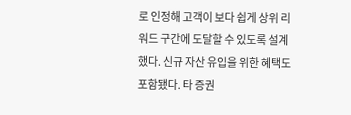로 인정해 고객이 보다 쉽게 상위 리워드 구간에 도달할 수 있도록 설계했다. 신규 자산 유입을 위한 혜택도 포함됐다. 타 증권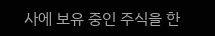사에 보유 중인 주식을 한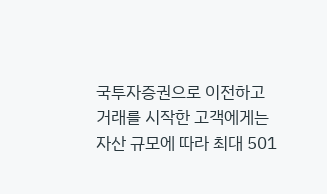국투자증권으로 이전하고 거래를 시작한 고객에게는 자산 규모에 따라 최대 501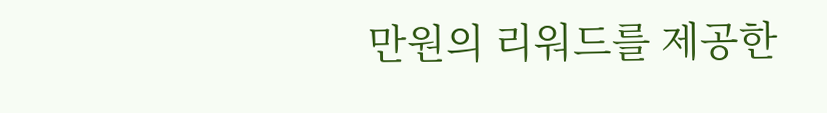만원의 리워드를 제공한